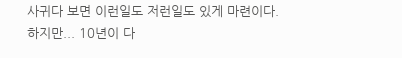사귀다 보면 이런일도 저런일도 있게 마련이다.
하지만... 10년이 다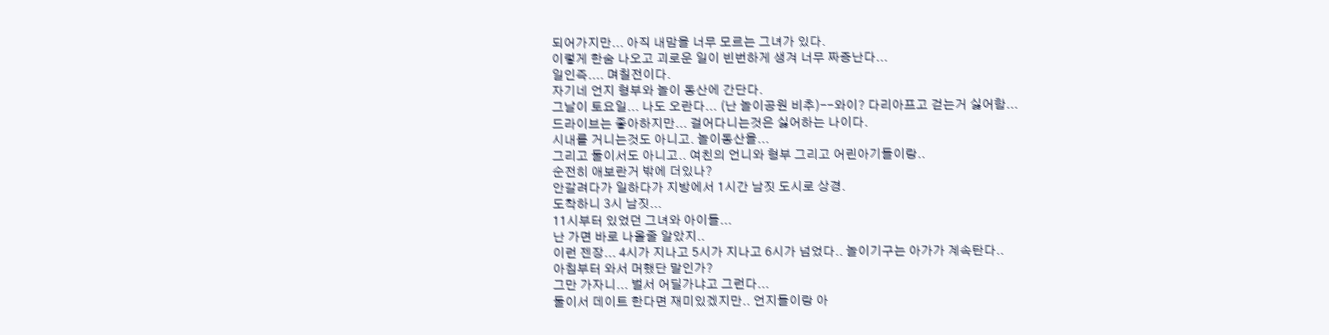되어가지만... 아직 내맘을 너무 모르는 그녀가 있다.
이렇게 한숨 나오고 괴로운 일이 빈번하게 생겨 너무 짜증난다...
일인즉.... 며칠전이다.
자기네 언지 형부와 놀이 동산에 간단다.
그날이 토요일... 나도 오란다... (난 놀이공원 비추)--와이? 다리아프고 걷는거 싫어함...
드라이브는 좋아하지만... 걸어다니는것은 싫어하는 나이다.
시내를 거니는것도 아니고. 놀이동산을...
그리고 둘이서도 아니고.. 여친의 언니와 형부 그리고 어린아기들이랑..
순전히 애보란거 밖에 더있나?
안갈려다가 일하다가 지방에서 1시간 남짓 도시로 상경.
도착하니 3시 남짓...
11시부터 있었던 그녀와 아이들...
난 가면 바로 나올줄 알았지..
이런 젠장... 4시가 지나고 5시가 지나고 6시가 넘었다.. 놀이기구는 아가가 계속탄다..
아침부터 와서 머했단 말인가?
그만 가자니... 벌서 어딜가냐고 그런다...
둘이서 데이트 한다면 재미있겠지만.. 언지들이랑 아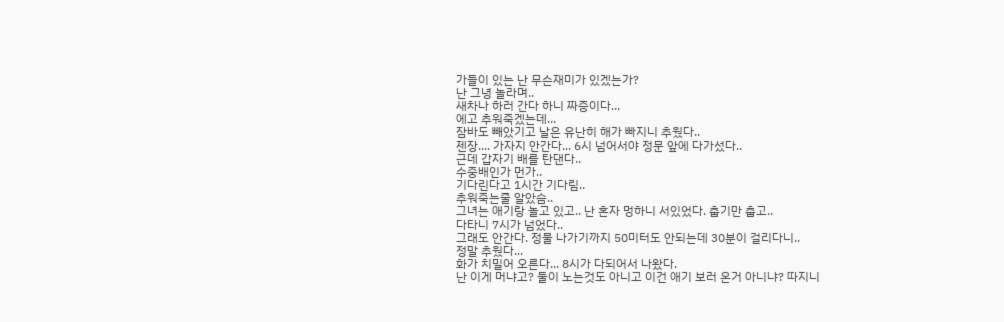가들이 있는 난 무슨재미가 있겠는가?
난 그녕 놀라며..
새차나 하러 간다 하니 짜증이다...
에고 추워죽겠는데...
잠바도 빼았기고 날은 유난히 해가 빠지니 추웠다..
젠장.... 가자지 안간다... 6시 넘어서야 정문 앞에 다가섰다..
근데 갑자기 배를 탄댄다..
수중배인가 먼가..
기다린다고 1시간 기다림..
추워죽는줄 알았슴..
그녀는 애기랑 놀고 있고.. 난 혼자 멍하니 서있었다. 춥기만 춥고..
다타니 7시가 넘었다..
그래도 안간다. 정물 나가기까지 50미터도 안되는데 30분이 걸리다니..
정말 추웠다...
화가 치밀어 오른다... 8시가 다되어서 나왔다.
난 이게 머냐고? 둘이 노는것도 아니고 이건 애기 보러 온거 아니냐? 따지니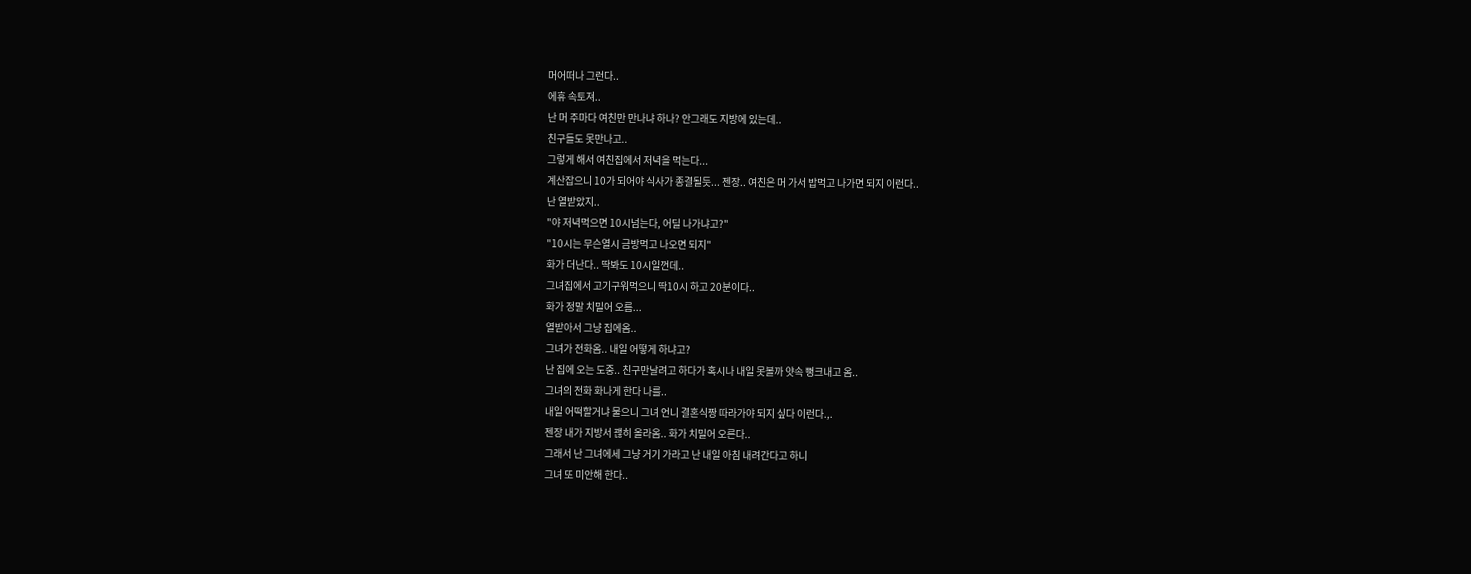머어떠나 그런다..
에휴 속토져..
난 머 주마다 여친만 만나냐 하나? 안그래도 지방에 있는데..
친구들도 못만나고..
그렇게 해서 여친집에서 저녁을 먹는다...
계산잡으니 10가 되어야 식사가 종결될듯... 젠장.. 여친은 머 가서 밥먹고 나가면 되지 이런다..
난 열받았지..
"야 저녁먹으면 10시넘는다, 어딜 나가냐고?"
"10시는 무슨열시 금방먹고 나오면 되지"
화가 더난다.. 딱봐도 10시일껀데..
그녀집에서 고기구워먹으니 딱10시 하고 20분이다..
화가 정말 치밀어 오름...
열받아서 그냥 집에옴..
그녀가 전화옴.. 내일 어떻게 하냐고?
난 집에 오는 도중.. 친구만날려고 하다가 혹시나 내일 못볼까 얏속 뻥크내고 옴..
그녀의 전화 화나게 한다 나를..
내일 어떡할거냐 물으니 그녀 언니 결혼식짱 따라가야 되지 싶다 이런다.,.
젠장 내가 지방서 괞히 올라옴.. 화가 치밀어 오른다..
그래서 난 그녀에세 그냥 거기 가라고 난 내일 아침 내려간다고 하니
그녀 또 미안해 한다..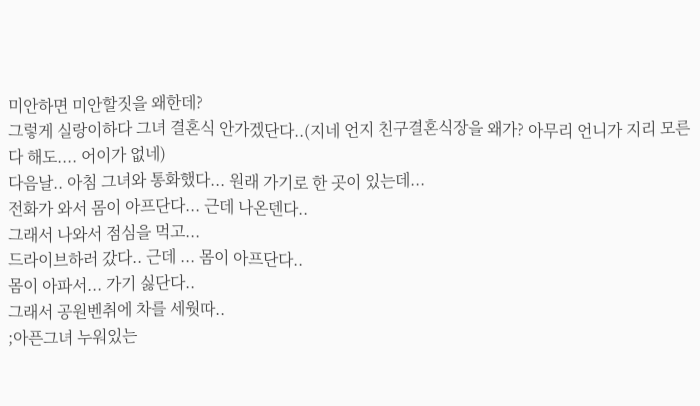미안하면 미안할짓을 왜한데?
그렇게 실랑이하다 그녀 결혼식 안가겠단다..(지네 언지 친구결혼식장을 왜가? 아무리 언니가 지리 모른다 해도.... 어이가 없네)
다음날.. 아침 그녀와 통화했다... 원래 가기로 한 곳이 있는데...
전화가 와서 몸이 아프단다... 근데 나온덴다..
그래서 나와서 점심을 먹고...
드라이브하러 갔다.. 근데 ... 몸이 아프단다..
몸이 아파서... 가기 싫단다..
그래서 공원벤취에 차를 세웟따..
;아픈그녀 누워있는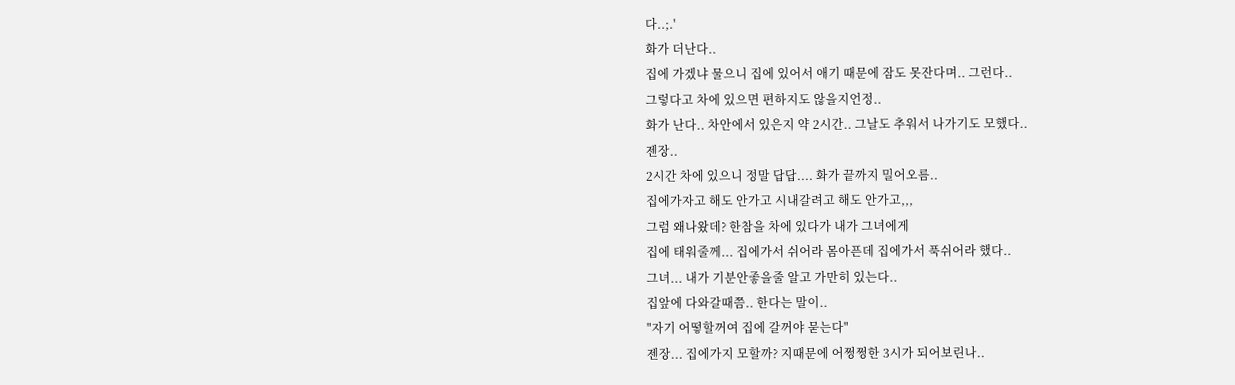다..;.'
화가 더난다..
집에 가겠냐 물으니 집에 있어서 애기 때문에 잠도 못잔다며.. 그런다..
그렇다고 차에 있으면 편하지도 않을지언정..
화가 난다.. 차안에서 있은지 약 2시간.. 그날도 추워서 나가기도 모했다..
젠장..
2시간 차에 있으니 정말 답답.... 화가 끝까지 밀어오름..
집에가자고 해도 안가고 시내갈려고 해도 안가고,,,
그럼 왜나왔데? 한참을 차에 있다가 내가 그녀에게
집에 태워줄께... 집에가서 쉬어라 몸아픈데 집에가서 푹쉬어라 했다..
그녀... 내가 기분안좋을줄 알고 가만히 있는다..
집앞에 다와갈때쯤.. 한다는 말이..
"자기 어떻할꺼여 집에 갈꺼야 묻는다"
젠장... 집에가지 모할까? 지때문에 어쩡쩡한 3시가 되어보린나..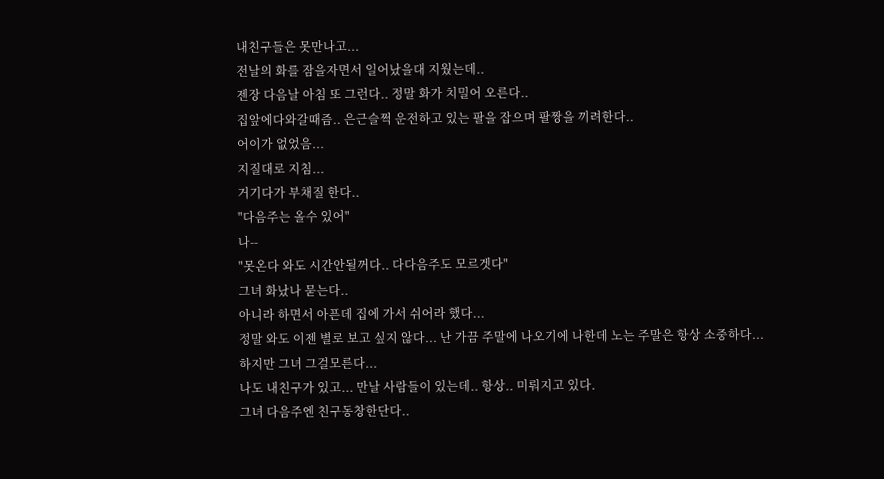내친구들은 못만나고...
전날의 화를 잠을자면서 일어났을대 지웠는데..
젠장 다음날 아침 또 그런다.. 정말 화가 치밀어 오른다..
집앞에다와갈때즘.. 은근슬쩍 운전하고 있는 팔을 잡으며 팔짱을 끼려한다..
어이가 없었음...
지질대로 지침...
거기다가 부채질 한다..
"다음주는 올수 있어"
나--
"못온다 와도 시간안될꺼다.. 다다음주도 모르겟다"
그녀 화났나 묻는다..
아니라 하면서 아픈데 집에 가서 쉬어라 했다...
정말 와도 이젠 별로 보고 싶지 않다... 난 가끔 주말에 나오기에 나한데 노는 주말은 항상 소중하다...
하지만 그녀 그걸모른다...
나도 내친구가 있고... 만날 사람들이 있는데.. 항상.. 미뤄지고 있다.
그녀 다음주엔 친구동창한단다..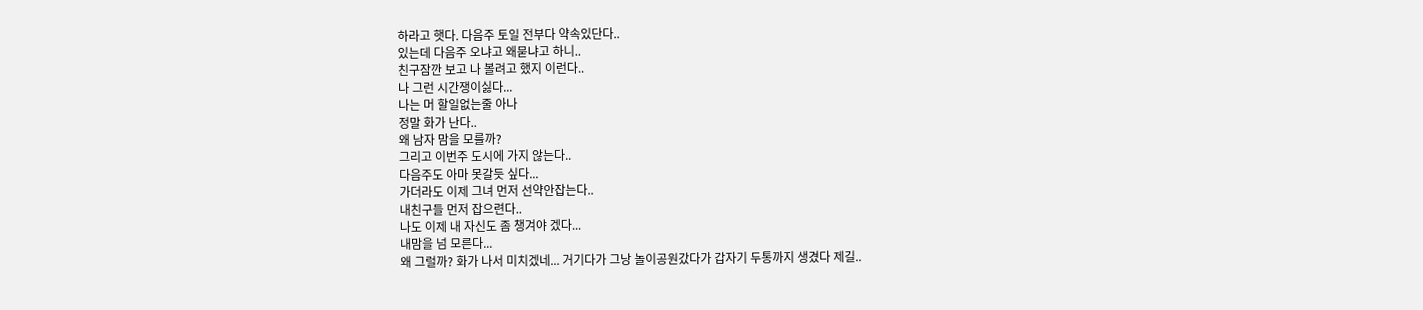하라고 햇다. 다음주 토일 전부다 약속있단다..
있는데 다음주 오냐고 왜묻냐고 하니..
친구잠깐 보고 나 볼려고 했지 이런다..
나 그런 시간쟁이싫다...
나는 머 할일없는줄 아나
정말 화가 난다..
왜 남자 맘을 모를까?
그리고 이번주 도시에 가지 않는다..
다음주도 아마 못갈듯 싶다...
가더라도 이제 그녀 먼저 선약안잡는다..
내친구들 먼저 잡으련다..
나도 이제 내 자신도 좀 챙겨야 겠다...
내맘을 넘 모른다...
왜 그럴까? 화가 나서 미치겠네... 거기다가 그낭 놀이공원갔다가 갑자기 두통까지 생겼다 제길..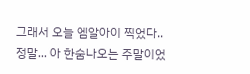그래서 오늘 엠알아이 찍었다..
정말... 아 한숨나오는 주말이었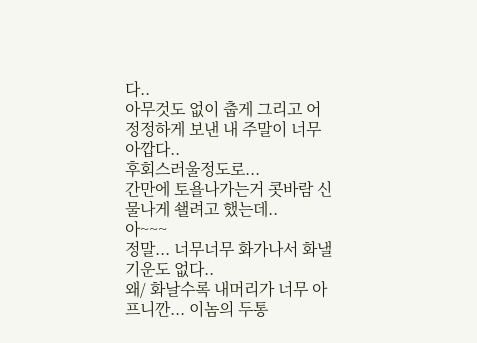다..
아무것도 없이 춥게 그리고 어정정하게 보낸 내 주말이 너무 아깝다..
후회스러울정도로...
간만에 토욜나가는거 콧바람 신물나게 쇌려고 했는데..
아~~~
정말... 너무너무 화가나서 화낼기운도 없다..
왜/ 화날수록 내머리가 너무 아프니깐... 이놈의 두통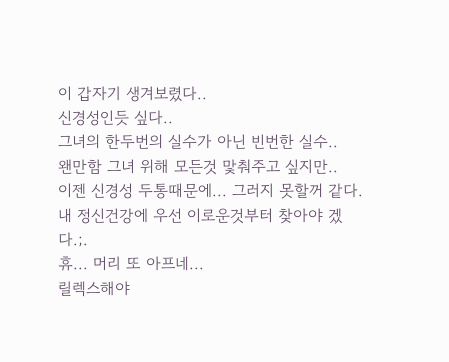이 갑자기 생겨보렸다..
신경성인듯 싶다..
그녀의 한두번의 실수가 아닌 빈번한 실수..
왠만함 그녀 위해 모든것 맟춰주고 싶지만..
이젠 신경성 두통때문에... 그러지 못할꺼 같다.
내 정신건강에 우선 이로운것부터 찾아야 겠다.;.
휴... 머리 또 아프네...
릴렉스해야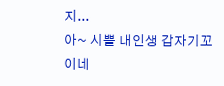지...
아~ 시쁠 내인생 갑자기꼬이네